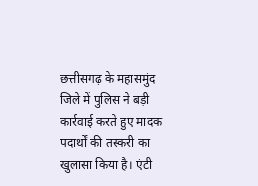छत्तीसगढ़ के महासमुंद जिले में पुलिस ने बड़ी कार्रवाई करते हुए मादक पदार्थों की तस्करी का खुलासा किया है। एंटी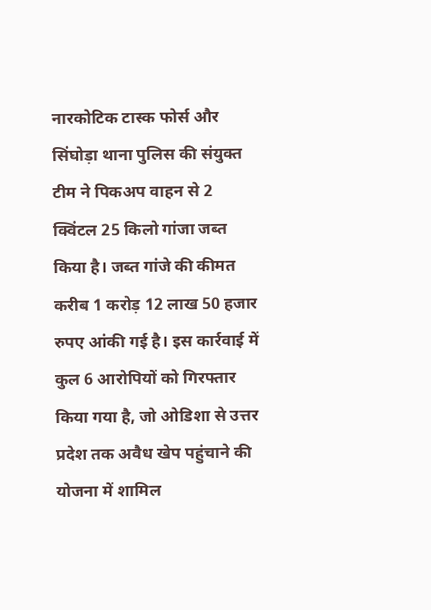नारकोटिक टास्क फोर्स और सिंघोड़ा थाना पुलिस की संयुक्त टीम ने पिकअप वाहन से 2 क्विंटल 25 किलो गांजा जब्त किया है। जब्त गांजे की कीमत करीब 1 करोड़ 12 लाख 50 हजार रुपए आंकी गई है। इस कार्रवाई में कुल 6 आरोपियों को गिरफ्तार किया गया है, जो ओडिशा से उत्तर प्रदेश तक अवैध खेप पहुंचाने की योजना में शामिल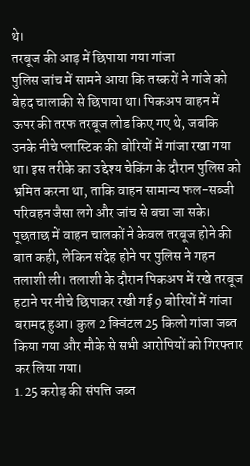थे।
तरबूज की आड़ में छिपाया गया गांजा
पुलिस जांच में सामने आया कि तस्करों ने गांजे को बेहद चालाकी से छिपाया था। पिकअप वाहन में ऊपर की तरफ तरबूज लोड किए गए थे, जबकि उनके नीचे प्लास्टिक की बोरियों में गांजा रखा गया था। इस तरीके का उद्देश्य चेकिंग के दौरान पुलिस को भ्रमित करना था, ताकि वाहन सामान्य फल-सब्जी परिवहन जैसा लगे और जांच से बचा जा सके। पूछताछ में वाहन चालकों ने केवल तरबूज होने की बात कही, लेकिन संदेह होने पर पुलिस ने गहन तलाशी ली। तलाशी के दौरान पिकअप में रखे तरबूज हटाने पर नीचे छिपाकर रखी गई 9 बोरियों में गांजा बरामद हुआ। कुल 2 क्विंटल 25 किलो गांजा जब्त किया गया और मौके से सभी आरोपियों को गिरफ्तार कर लिया गया।
1.25 करोड़ की संपत्ति जब्त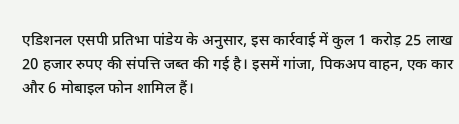एडिशनल एसपी प्रतिभा पांडेय के अनुसार, इस कार्रवाई में कुल 1 करोड़ 25 लाख 20 हजार रुपए की संपत्ति जब्त की गई है। इसमें गांजा, पिकअप वाहन, एक कार और 6 मोबाइल फोन शामिल हैं।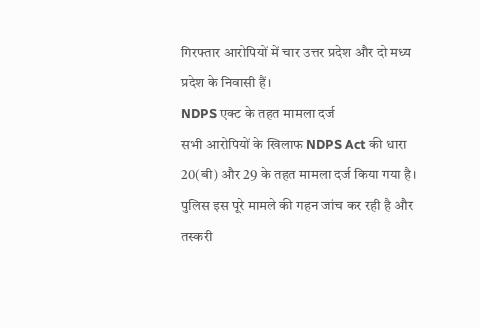गिरफ्तार आरोपियों में चार उत्तर प्रदेश और दो मध्य प्रदेश के निवासी हैं।
NDPS एक्ट के तहत मामला दर्ज
सभी आरोपियों के खिलाफ NDPS Act की धारा 20(बी) और 29 के तहत मामला दर्ज किया गया है। पुलिस इस पूरे मामले की गहन जांच कर रही है और तस्करी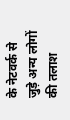के नेटवर्क से जुड़े अन्य लोगों की तलाश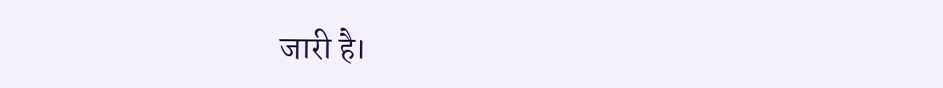जारी है।